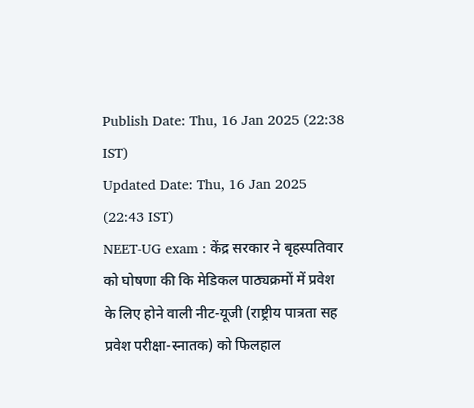Publish Date: Thu, 16 Jan 2025 (22:38 IST)
Updated Date: Thu, 16 Jan 2025 (22:43 IST)
NEET-UG exam : केंद्र सरकार ने बृहस्पतिवार को घोषणा की कि मेडिकल पाठ्यक्रमों में प्रवेश के लिए होने वाली नीट-यूजी (राष्ट्रीय पात्रता सह प्रवेश परीक्षा-स्नातक) को फिलहाल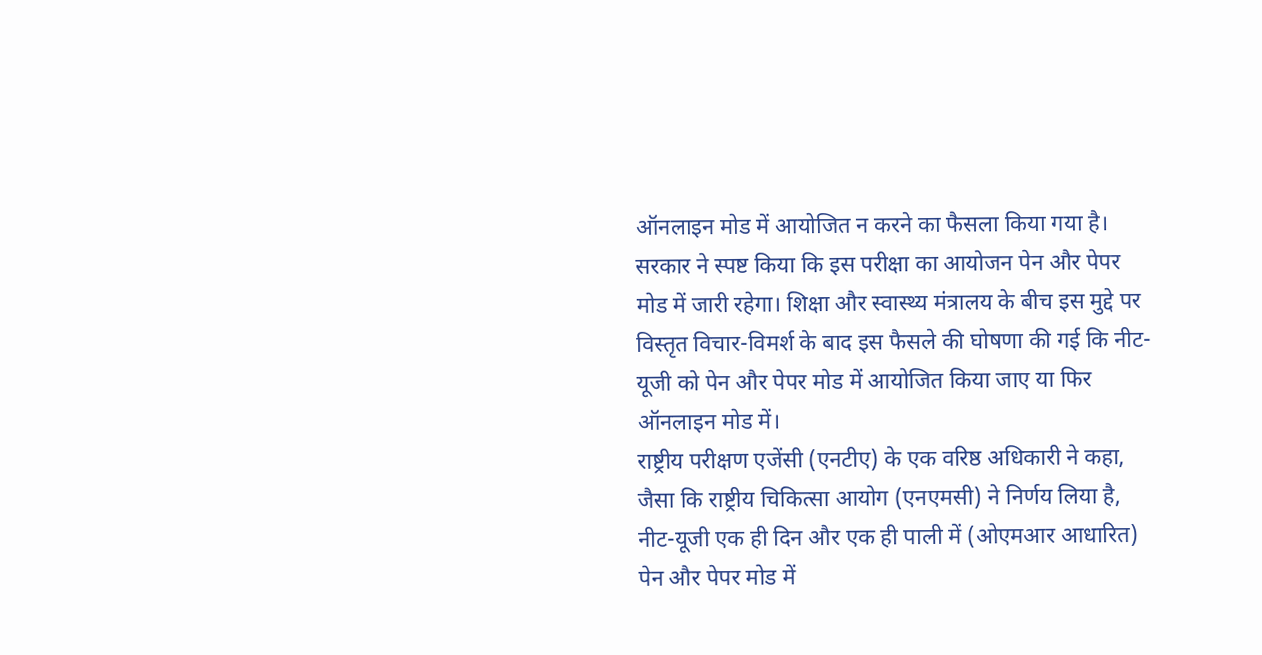ऑनलाइन मोड में आयोजित न करने का फैसला किया गया है। सरकार ने स्पष्ट किया कि इस परीक्षा का आयोजन पेन और पेपर मोड में जारी रहेगा। शिक्षा और स्वास्थ्य मंत्रालय के बीच इस मुद्दे पर विस्तृत विचार-विमर्श के बाद इस फैसले की घोषणा की गई कि नीट-यूजी को पेन और पेपर मोड में आयोजित किया जाए या फिर ऑनलाइन मोड में।
राष्ट्रीय परीक्षण एजेंसी (एनटीए) के एक वरिष्ठ अधिकारी ने कहा, जैसा कि राष्ट्रीय चिकित्सा आयोग (एनएमसी) ने निर्णय लिया है, नीट-यूजी एक ही दिन और एक ही पाली में (ओएमआर आधारित) पेन और पेपर मोड में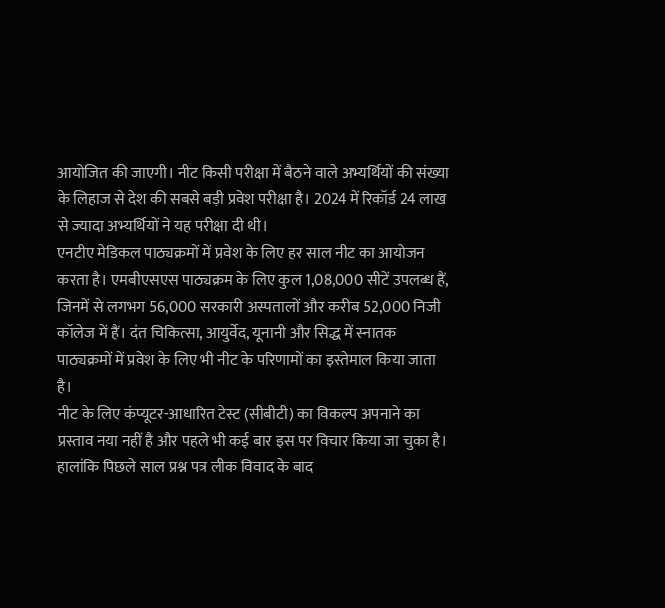आयोजित की जाएगी। नीट किसी परीक्षा में बैठने वाले अभ्यर्थियों की संख्या के लिहाज से देश की सबसे बड़ी प्रवेश परीक्षा है। 2024 में रिकॉर्ड 24 लाख से ज्यादा अभ्यर्थियों ने यह परीक्षा दी थी।
एनटीए मेडिकल पाठ्यक्रमों में प्रवेश के लिए हर साल नीट का आयोजन करता है। एमबीएसएस पाठ्यक्रम के लिए कुल 1,08,000 सीटें उपलब्ध हैं, जिनमें से लगभग 56,000 सरकारी अस्पतालों और करीब 52,000 निजी कॉलेज में हैं। दंत चिकित्सा, आयुर्वेद, यूनानी और सिद्ध में स्नातक पाठ्यक्रमों में प्रवेश के लिए भी नीट के परिणामों का इस्तेमाल किया जाता है।
नीट के लिए कंप्यूटर-आधारित टेस्ट (सीबीटी) का विकल्प अपनाने का प्रस्ताव नया नहीं है और पहले भी कई बार इस पर विचार किया जा चुका है। हालांकि पिछले साल प्रश्न पत्र लीक विवाद के बाद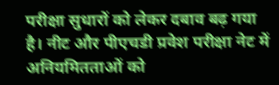परीक्षा सुधारों को लेकर दबाव बढ़ गया है। नीट और पीएचडी प्रवेश परीक्षा नेट में अनियमितताओं को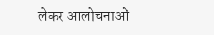लेकर आलोचनाओं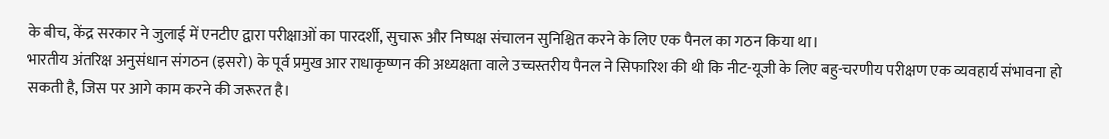के बीच, केंद्र सरकार ने जुलाई में एनटीए द्वारा परीक्षाओं का पारदर्शी, सुचारू और निष्पक्ष संचालन सुनिश्चित करने के लिए एक पैनल का गठन किया था।
भारतीय अंतरिक्ष अनुसंधान संगठन (इसरो) के पूर्व प्रमुख आर राधाकृष्णन की अध्यक्षता वाले उच्चस्तरीय पैनल ने सिफारिश की थी कि नीट-यूजी के लिए बहु-चरणीय परीक्षण एक व्यवहार्य संभावना हो सकती है, जिस पर आगे काम करने की जरूरत है।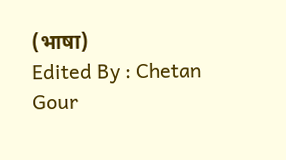(भाषा)
Edited By : Chetan Gour